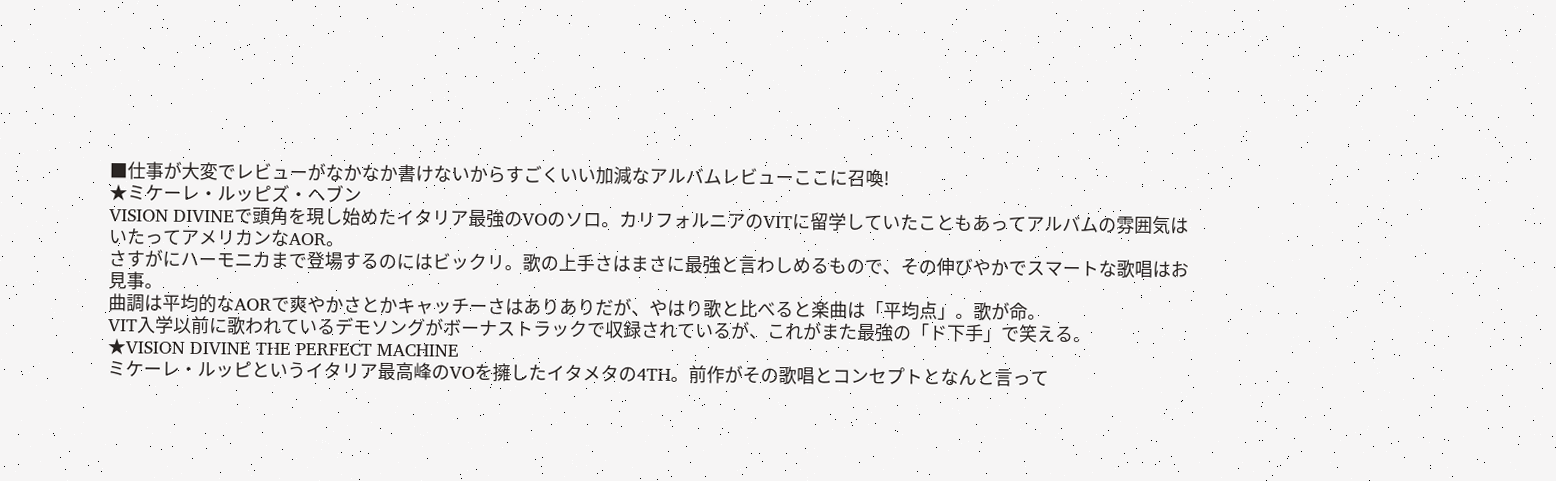■仕事が大変でレビューがなかなか書けないからすごくいい加減なアルバムレビューここに召喚!
★ミケーレ・ルッピズ・ヘブン
VISION DIVINEで頭角を現し始めたイタリア最強のVOのソロ。カリフォルニアのVITに留学していたこともあってアルバムの雰囲気はいたってアメリカンなAOR。
さすがにハーモニカまで登場するのにはビックリ。歌の上手さはまさに最強と言わしめるもので、その伸びやかでスマートな歌唱はお見事。
曲調は平均的なAORで爽やかさとかキャッチーさはありありだが、やはり歌と比べると楽曲は「平均点」。歌が命。
VIT入学以前に歌われているデモソングがボーナストラックで収録されているが、これがまた最強の「ド下手」で笑える。
★VISION DIVINE THE PERFECT MACHINE
ミケーレ・ルッピというイタリア最高峰のVOを擁したイタメタの4TH。前作がその歌唱とコンセプトとなんと言って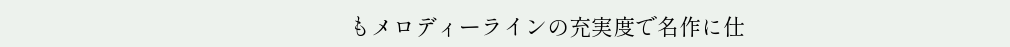もメロディーラインの充実度で名作に仕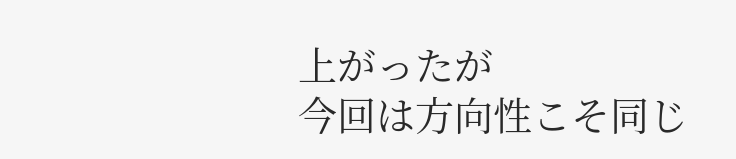上がったが
今回は方向性こそ同じ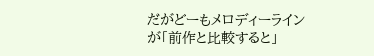だがどーもメロディーラインが「前作と比較すると」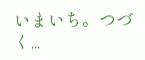いまいち。つづく...